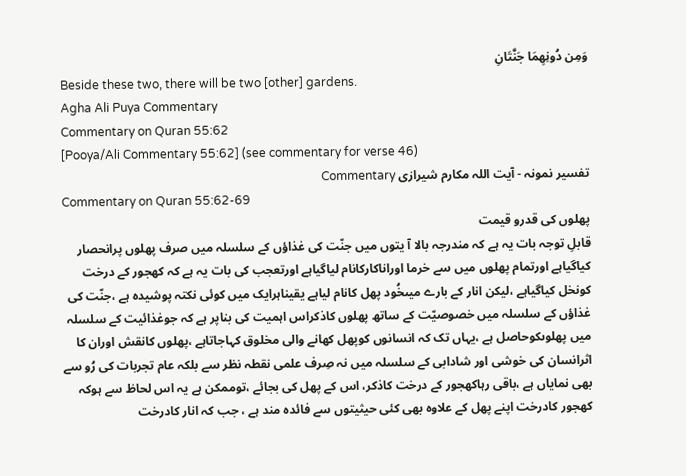وَمِن دُونِهِمَا جَنَّتَانِ
Beside these two, there will be two [other] gardens.
Agha Ali Puya Commentary
Commentary on Quran 55:62
[Pooya/Ali Commentary 55:62] (see commentary for verse 46)
تفسیر نمونہ - آیت اللہ مکارم شیرازی Commentary
Commentary on Quran 55:62-69
پھلوں کی قدرو قیمت
قابلِ توجہ بات یہ ہے کہ مندرجہ بالا آ یتوں میں جنّت کی غذاؤں کے سلسلہ میں صرف پھلوں پرانحصار کیاگیاہے اورتمام پھلوں میں سے خرما اوراناکارکانام لیاگیاہے اورتعجب کی بات یہ ہے کہ کھجور کے درخت کونخل کیاگیاہے ،لیکن انار کے بارے میںخُود پھل کانام لیاہے یقیناہرایک میں کوئی نکتہ پوشیدہ ہے ،جنّت کی غذاؤں کے سلسلہ میں خصوصیّت کے ساتھ پھلوں کاذکراس اہمیت کی بناپر ہے کہ جوغذائیت کے سلسلہ میں پھلوںکوحاصل ہے ،یہاں تک کہ انسانوں کوپھل کھانے والی مخلوق کہاجاتاہے ،پھلوں کانقش اوران کا اثرانسان کی خوشی اور شادابی کے سلسلہ میں نہ صِرف علمی نقطہ نظر سے بلکہ عام تجربات کی رُو سے بھی نمایاں ہے ،باقی رہاکھجور کے درخت کاذکر، اس کے پھل کی بجائے ،توممکن ہے یہ اس لحاظ سے ہوکہ کھجور کادرخت اپنے پھل کے علاوہ بھی کئی حیثیتوں سے فائدہ مند ہے ، جب کہ انار کادرخت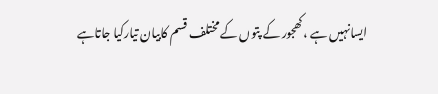ایسانہیں ہے ،کھجور کے پتوں کے مختلف قسم کابیان تیارکیا جاتاہے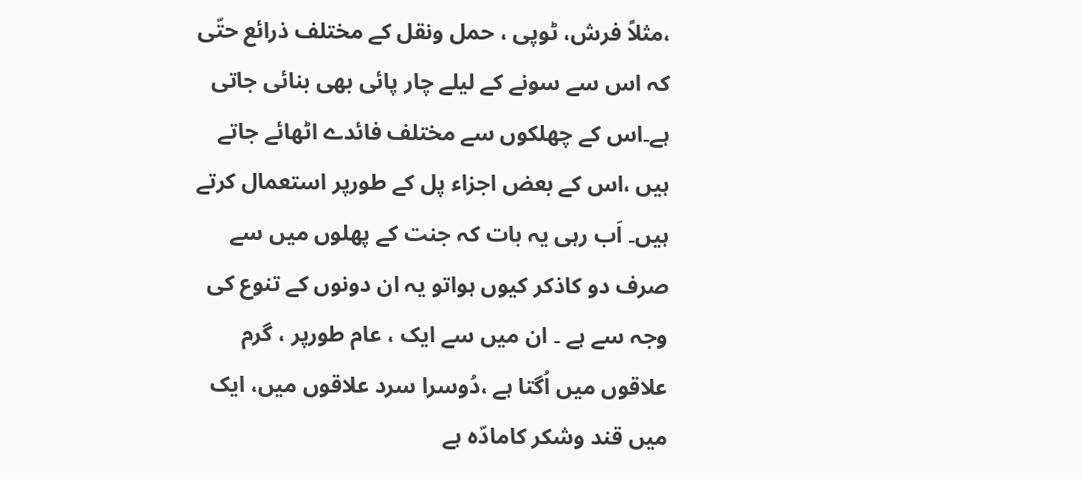،مثلاً فرش، ٹوپی ، حمل ونقل کے مختلف ذرائع حتّی کہ اس سے سونے کے لیلے چار پائی بھی بنائی جاتی ہے۔اس کے چھلکوں سے مختلف فائدے اٹھائے جاتے ہیں ،اس کے بعض اجزاء پل کے طورپر استعمال کرتے ہیں۔ اَب رہی یہ بات کہ جنت کے پھلوں میں سے صرف دو کاذکر کیوں ہواتو یہ ان دونوں کے تنوع کی وجہ سے ہے ۔ ان میں سے ایک ، عام طورپر ، گرم علاقوں میں اُگتا ہے ،دُوسرا سرد علاقوں میں، ایک میں قند وشکر کامادّہ ہے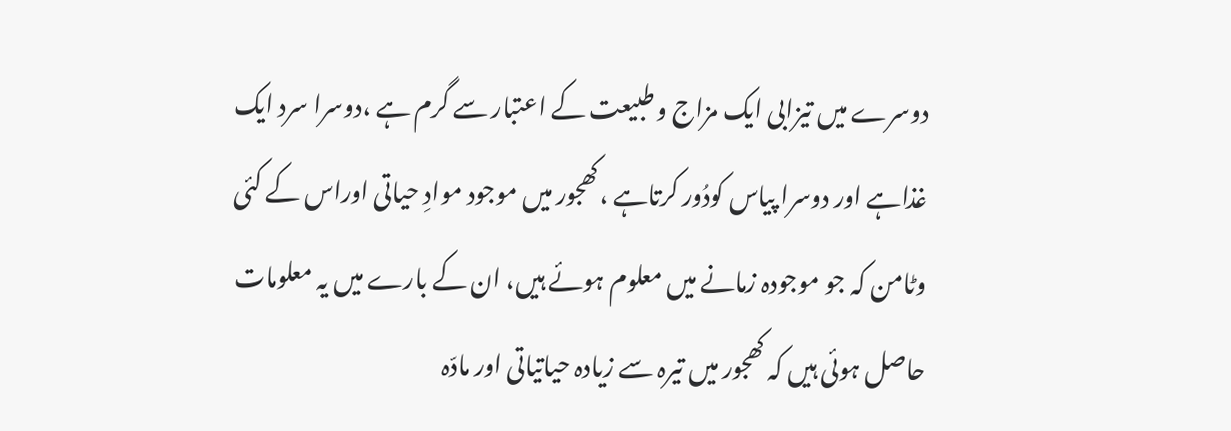دوسرے میں تیزابی ایک مزاج و طبیعت کے اعتبار سے گرم ہے ،دوسرا سرد ایک غذاہے اور دوسرا پیاس کودُور کرتاہے ،کھجور میں موجود موادِ حیاتی اوراس کے کئی وٹامن کہ جو موجودہ زمانے میں معلوم ہوئے ہیں، ان کے بارے میں یہ معلومات حاصل ہوئی ہیں کہ کھجور میں تیرہ سے زیادہ حیاتیاتی اور مادّہ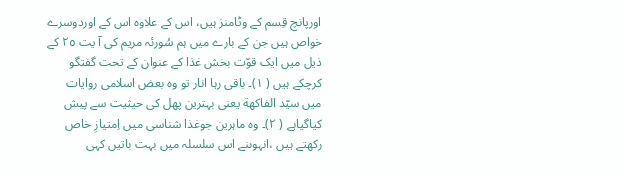اورپانچ قِسم کے وٹامنز ہیں، اس کے علاوہ اس کے اوردوسرے خواص ہیں جن کے بارے میں ہم سُورئہ مریم کی آ یت ٢٥ کے ذیل میں ایک قوّت بخش غذا کے عنوان کے تحت گفتگو کرچکے ہیں ( ۱)۔ باقی رہا انار تو وہ بعض اسلامی روایات میں سیّد الفاکھة یعنی بہترین پھل کی حیثیت سے پیش کیاگیاہے ( ۲)۔ وہ ماہرین جوغذا شناسی میں اِمتیازِ خاص رکھتے ہیں ،انہوںنے اس سلسلہ میں بہت باتیں کہی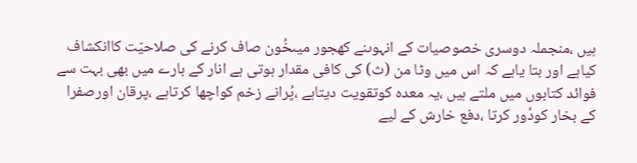ہیں ،منجملہ دوسری خصوصیات کے انہوںنے کھجور میںخُون صاف کرنے کی صلاحیّت کاانکشاف کیاہے اور بتا یاہے کہ اس میں وٹا من (ث) کی کافی مقدار ہوتی ہے انار کے بارے میں بھی بہت سے فوائد کتابوں میں ملتے ہیں ،یہ معدہ کوتقویت دیتاہے ،پُرانے زخم کواچھا کرتاہے ،پرقان اورصفرا کے بخار کودُور کرتا ،دفع خارش کے لیے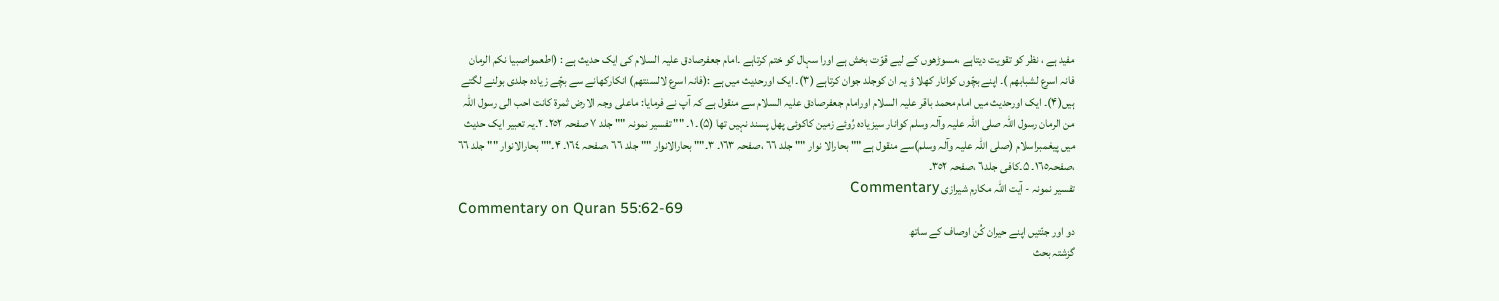مفید ہے ، نظر کو تقویت دیتاہے ،مسوڑھوں کے لیے قوّت بخش ہے اورا سہال کو ختم کرتاہے ۔امام جعفرصادق علیہ السلام کی ایک حدیث ہے : (اطعمواصبیا نکم الرمان فانہ اسرع لشبابھم )۔ اپنے بچّوں کوانار کھلا ؤ یہ ان کوجلد جوان کرتاہے (۳)۔ ایک اورحدیث میں ہے :(فانہ اسرع لالسنتھم) انکارکھانے سے بچّے زیادہ جلدی بولنے لگتے ہیں(۴)۔ ایک اورحدیث میں امام محمد باقر علیہ السلام اورامام جعفرصادق علیہ السلام سے منقول ہے کہ آپ نے فرمایا: ماعلی وجہ الارض ثمرة کانت احب الی رسول اللہ من الرمان رسول اللہ صلی اللہ علیہ وآلہ وسلم کوانار سیزیادہ رُوئے زمین کاکوئی پھل پسند نہیں تھا (۵)۔ ۱۔ "" تفسیر نمونہ "" جلد ٧ صفحہ ٢٥٢۔ ۲۔یہ تعبیر ایک حدیث میں پیغمبراسلام (صلی اللہ علیہ وآلہ وسلم)سے منقول ہے "" بحارالا نوار "" جلد ٦٦ ،صفحہ ١٦٣۔ ۳۔"" بحارالانوار "" جلد ٦٦ ،صفحہ ١٦٤۔ ۴۔"" بحارالانوار "" جلد ٦٦ ،صفحہ١٦٥۔ ۵۔کافی جلد٦ ،صفحہ ٣٥٢۔
تفسیر نمونہ - آیت اللہ مکارم شیرازی Commentary
Commentary on Quran 55:62-69
دو اور جنّتیں اپنے حیران کُن اوصاف کے ساتھ
گزشتہ بحث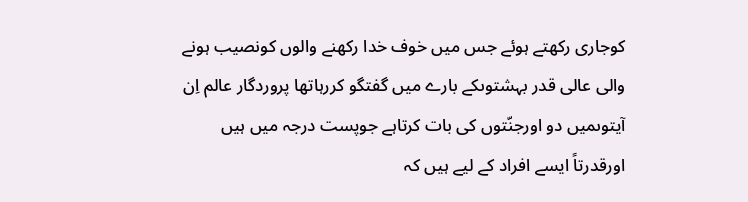کوجاری رکھتے ہوئے جس میں خوف خدا رکھنے والوں کونصیب ہونے والی عالی قدر بہشتوںکے بارے میں گفتگو کررہاتھا پروردگار عالم اِن آیتوںمیں دو اورجنّتوں کی بات کرتاہے جوپست درجہ میں ہیں اورقدرتاً ایسے افراد کے لیے ہیں کہ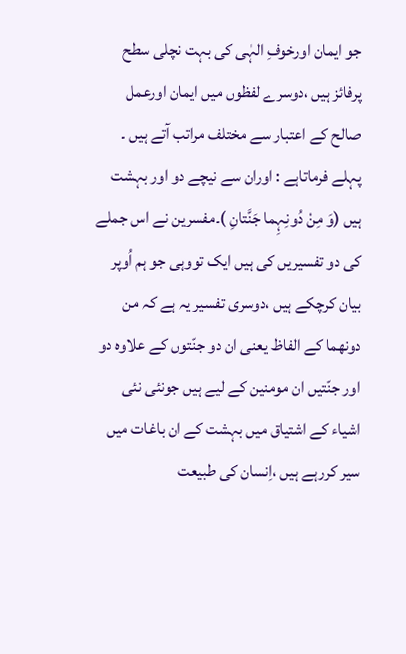جو ایمان اورخوفِ الہٰی کی بہت نچلی سطح پرفائز ہیں ،دوسرے لفظوں میں ایمان اورعمل صالح کے اعتبار سے مختلف مراتب آتے ہیں ۔ پہلے فرماتاہے : اوران سے نیچے دو اور بہشت ہیں (وَ مِنْ دُونِہِما جَنَّتانِ )۔مفسرین نے اس جملے کی دو تفسیریں کی ہیں ایک تووہی جو ہم اُوپر بیان کرچکے ہیں ،دوسری تفسیر یہ ہے کہ من دونھما کے الفاظ یعنی ان دو جنّتوں کے علاوہ دو اور جنّتیں ان مومنین کے لیے ہیں جونئی نئی اشیاء کے اشتیاق میں بہشت کے ان باغات میں سیر کررہے ہیں ،اِنسان کی طبیعت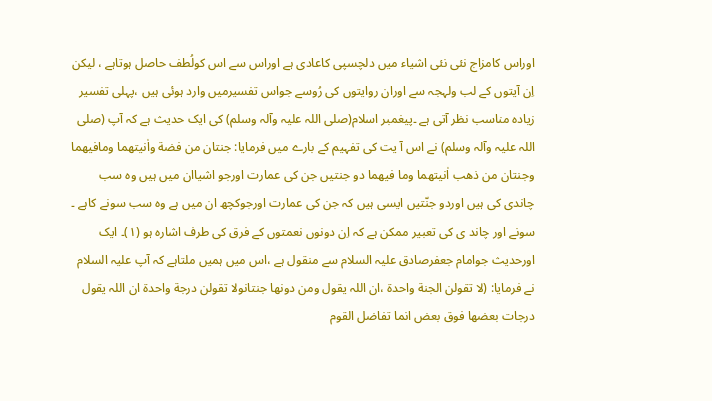اوراس کامزاج نئی نئی اشیاء میں دلچسپی کاعادی ہے اوراس سے اس کولُطف حاصل ہوتاہے ، لیکن اِن آیتوں کے لب ولہجہ سے اوران روایتوں کی رُوسے جواس تفسیرمیں وارد ہوئی ہیں ،پہلی تفسیر زیادہ مناسب نظر آتی ہے ۔پیغمبر اسلام(صلی اللہ علیہ وآلہ وسلم) کی ایک حدیث ہے کہ آپ (صلی اللہ علیہ وآلہ وسلم) نے اس آ یت کی تفہیم کے بارے میں فرمایا: جنتان من فضة واٰنیتھما ومافیھما وجنتان من ذھب اٰنیتھما وما فیھما دو جنتیں جن کی عمارت اورجو اشیاان میں ہیں وہ سب چاندی کی ہیں اوردو جنّتیں ایسی ہیں کہ جن کی عمارت اورجوکچھ ان میں ہے وہ سب سونے کاہے ۔ سونے اور چاند ی کی تعبیر ممکن ہے کہ اِن دونوں نعمتوں کے فرق کی طرف اشارہ ہو (١)۔ ایک اورحدیث جوامام جعفرصادق علیہ السلام سے منقول ہے ،اس میں ہمیں ملتاہے کہ آپ علیہ السلام نے فرمایا: (لا تقولن الجنة واحدة ،ان اللہ یقول ومن دونھا جنتانولا تقولن درجة واحدة ان اللہ یقول درجات بعضھا فوق بعض انما تفاضل القوم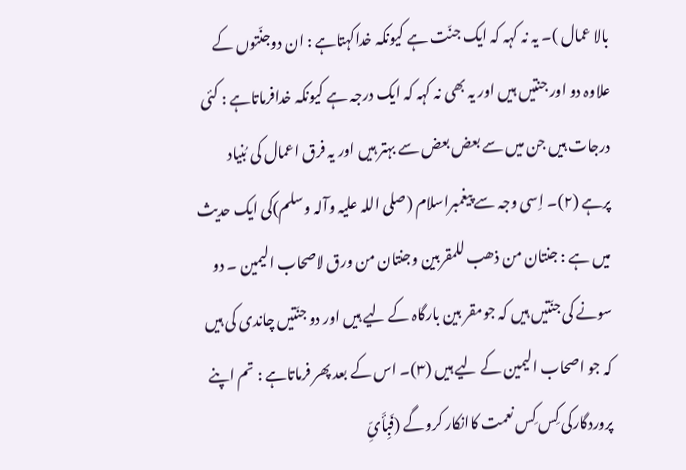بالا عمال )۔ یہ نہ کہہ کہ ایک جنّت ہے کیونکہ خداکہتاہے : ان دوجنّتوں کے علاوہ دو اور جنتیں ہیں اور یہ بھی نہ کہہ کہ ایک درجہ ہے کیونکہ خدافرماتاہے : کئی درجات ہیں جن میں سے بعض بعض سے بہتر ہیں اور یہ فرق اعمال کی بُنیاد پرہے (٢)۔ اِسی وجہ سے پیغمبراسلام (صلی اللہ علیہ وآلہ وسلم)کی ایک حدیث میں ہے : جنتان من ذھب للمقربین وجنتان من ورق لاصحاب الیمین ۔ دو سونے کی جنّتیں ہیں کہ جومقر بین بارگاہ کے لیے ہیں اور دو جنّتیں چاندی کی ہیں کہ جو اصحاب الیمین کے لیے ہیں (٣)۔ اس کے بعد پھر فرماتاہے : تم اپنے پروردگارکی کِس کِس نعمت کاانکار کروگے (فَبِأَیِّ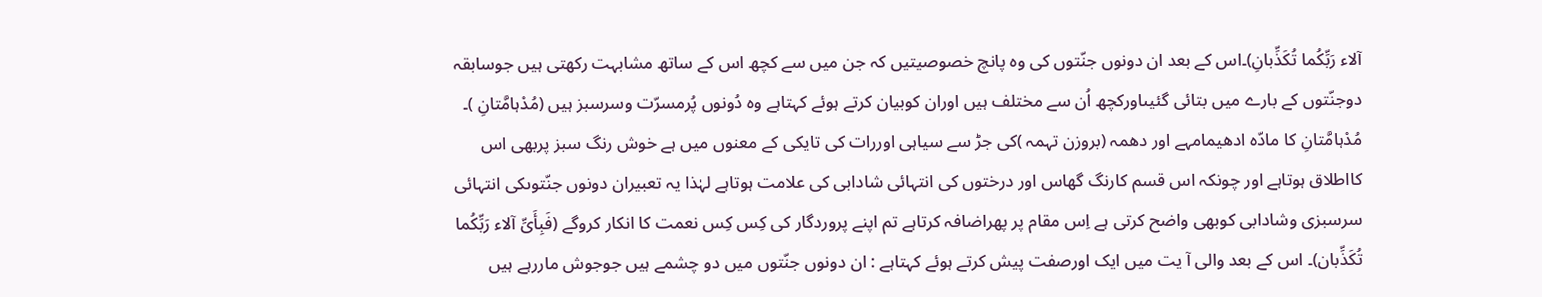آلاء رَبِّکُما تُکَذِّبانِ)۔اس کے بعد ان دونوں جنّتوں کی وہ پانچ خصوصیتیں کہ جن میں سے کچھ اس کے ساتھ مشابہت رکھتی ہیں جوسابقہ دوجنّتوں کے بارے میں بتائی گئیںاورکچھ اُن سے مختلف ہیں اوران کوبیان کرتے ہوئے کہتاہے وہ دُونوں پُرمسرّت وسرسبز ہیں (مُدْہامَّتانِ )۔ مُدْہامَّتانِ کا مادّہ ادھیمامہے اور دھمہ (بروزن تہمہ )کی جڑ سے سیاہی اوررات کی تایکی کے معنوں میں ہے خوش رنگ سبز پربھی اس کااطلاق ہوتاہے اور چونکہ اس قسم کارنگ گھاس اور درختوں کی انتہائی شادابی کی علامت ہوتاہے لہٰذا یہ تعبیران دونوں جنّتوںکی انتہائی سرسبزی وشادابی کوبھی واضح کرتی ہے اِس مقام پر پھراضافہ کرتاہے تم اپنے پروردگار کی کِس کِس نعمت کا انکار کروگے (فَبِأَیِّ آلاء رَبِّکُما تُکَذِّبان)۔ اس کے بعد والی آ یت میں ایک اورصفت پیش کرتے ہوئے کہتاہے : ان دونوں جنّتوں میں دو چشمے ہیں جوجوش ماررہے ہیں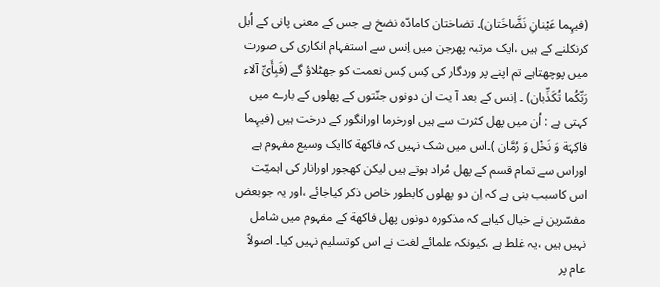(فیہِما عَیْنانِ نَضَّاخَتان)۔ تضاختان کامادّہ نضخ ہے جس کے معنی پانی کے اُبل کرنکلنے کے ہیں ،ایک مرتبہ پھرجن میں اِنس سے استفہام انکاری کی صورت میں پوچھتاہے تم اپنے پر وردگار کی کِس کِس نعمت کو جھٹلاؤ گے (فَبِأَیِّ آلاء رَبِّکُما تُکَذِّبان) ۔ اِنس کے بعد آ یت ان دونوں جنّتوں کے پھلوں کے بارے میں کہتی ہے : اُن میں پھل کثرت سے ہیں اورخرما اورانگور کے درخت ہیں (فیہِما فاکِہَة وَ نَخْل وَ رُمَّان )۔اس میں شک نہیں کہ فاکھة کاایک وسیع مفہوم ہے اوراس سے تمام قسم کے پھل مُراد ہوتے ہیں لیکن کھجور اورانار کی اہمیّت اس کاسبب بنی ہے کہ اِن دو پھلوں کابطور خاص ذکر کیاجائے ،اور یہ جوبعض مفسّرین نے خیال کیاہے کہ مذکورہ دونوں پھل فاکھة کے مفہوم میں شامل نہیں ہیں ،یہ غلط ہے ،کیونکہ علمائے لغت نے اس کوتسلیم نہیں کیا۔ اصولاً عام پر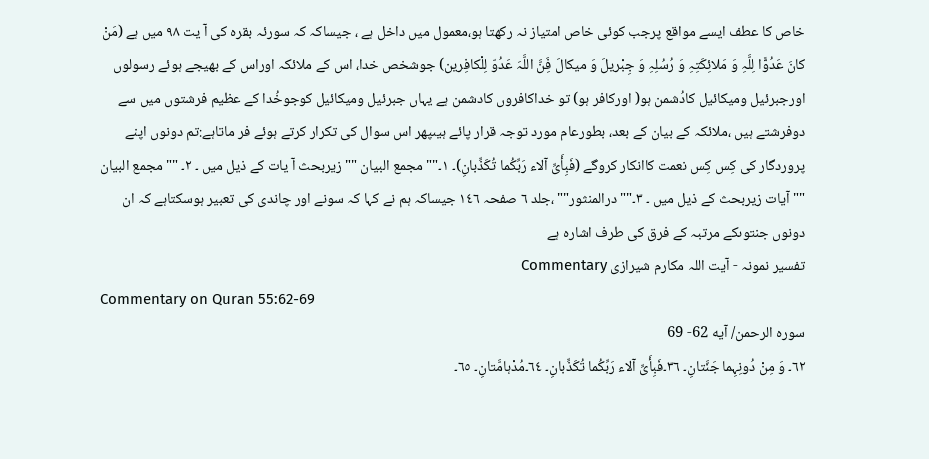خاص کا عطف ایسے مواقع پرجب کوئی خاص امتیاز نہ رکھتا ہو،معمول میں داخل ہے ، جیساکہ کہ سورئہ بقرہ کی آ یت ٩٨ میں ہے (مَنْ کانَ عَدُوًّا لِلَّہِ وَ مَلائِکَتِہِ وَ رُسُلِہِ وَ جِبْریلَ وَ میکالَ فَِنَّ اللَّہَ عَدُوّ لِلْکافِرین) جوشخص خدا، اس کے ملائکہ اوراس کے بھیجے ہوئے رسولوں اورجبرئیل ومیکائیل کادُشمن ہو( اورکافر ہو) تو خداکافروں کادشمن ہے یہاں جبرئیل ومیکائیل کوجوخُدا کے عظیم فرشتوں میں سے دوفرشتے ہیں ،ملائکہ کے بیان کے بعد، بطورعام مورد توجہ قرار پائے ہیںپھر اس سوال کی تکرار کرتے ہوئے فر ماتاہے:تم دونوں اپنے پروردگار کی کِس کِس نعمت کاانکار کروگے (فَبِأَیِّ آلاء رَبِّکُما تُکَذِّبانِ)۔ ١۔"" مجمع البیان "" زیربحث آ یات کے ذیل میں ۔ ٢۔ "" مجمع البیان "" آیات زیربحث کے ذیل میں ۔ ٣۔"" درالمنثور"" ،جلد ٦ صفحہ ١٤٦ جیساکہ ہم نے کہا کہ سونے اور چاندی کی تعبیر ہوسکتاہے کہ ان دونوں جنتوںکے مرتبہ کے فرق کی طرف اشارہ ہے
تفسیر نمونہ - آیت اللہ مکارم شیرازی Commentary
Commentary on Quran 55:62-69
سوره الرحمن/ آیه 62- 69
٦٢۔ وَ مِنْ دُونِہِما جَنَّتانِ۔ ٣٦۔فَبِأَیِّ آلاء رَبِّکُما تُکَذِّبانِ۔ ٦٤۔مُدْہامَّتانِ۔ ٦٥۔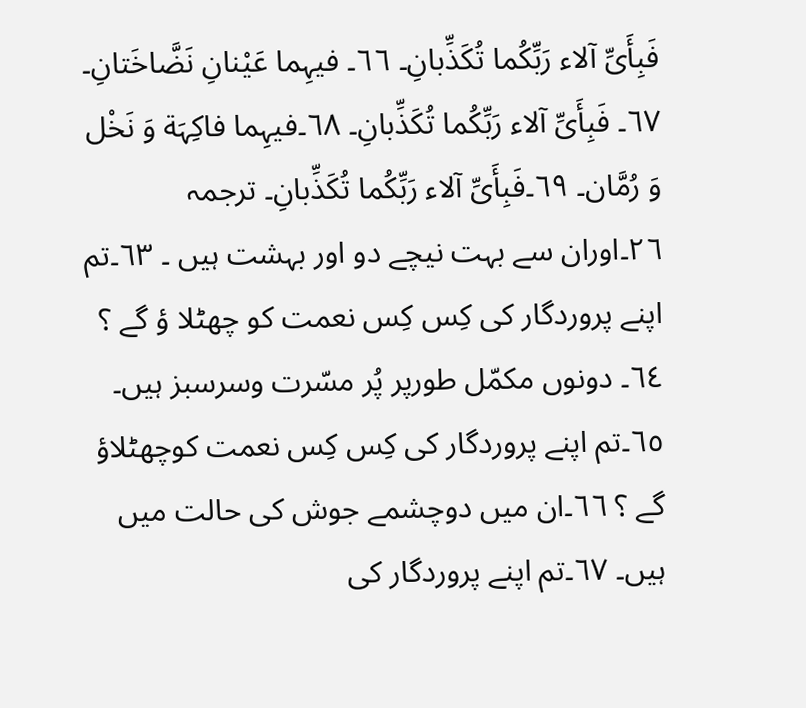فَبِأَیِّ آلاء رَبِّکُما تُکَذِّبانِ۔ ٦٦۔ فیہِما عَیْنانِ نَضَّاخَتانِ۔ ٦٧۔ فَبِأَیِّ آلاء رَبِّکُما تُکَذِّبانِ۔ ٦٨۔فیہِما فاکِہَة وَ نَخْل وَ رُمَّان۔ ٦٩۔فَبِأَیِّ آلاء رَبِّکُما تُکَذِّبانِ۔ ترجمہ ٢٦۔اوران سے بہت نیچے دو اور بہشت ہیں ۔ ٦٣۔تم اپنے پروردگار کی کِس کِس نعمت کو چھٹلا ؤ گے ؟ ٦٤۔ دونوں مکمّل طورپر پُر مسّرت وسرسبز ہیں۔ ٦٥۔تم اپنے پروردگار کی کِس کِس نعمت کوچھٹلاؤ گے ؟ ٦٦۔ان میں دوچشمے جوش کی حالت میں ہیں۔ ٦٧۔تم اپنے پروردگار کی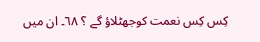کِس کِس نعمت کوجھٹلاؤ گے ؟ ٦٨۔ ان میں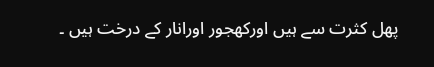پھل کثرت سے ہیں اورکھجور اورانار کے درخت ہیں ۔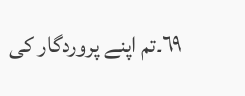٦٩۔تم اپنے پروردگار کی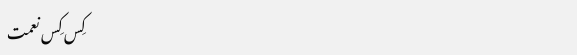کِس کِس نعمت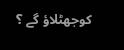کوجھٹلاؤ گے ؟